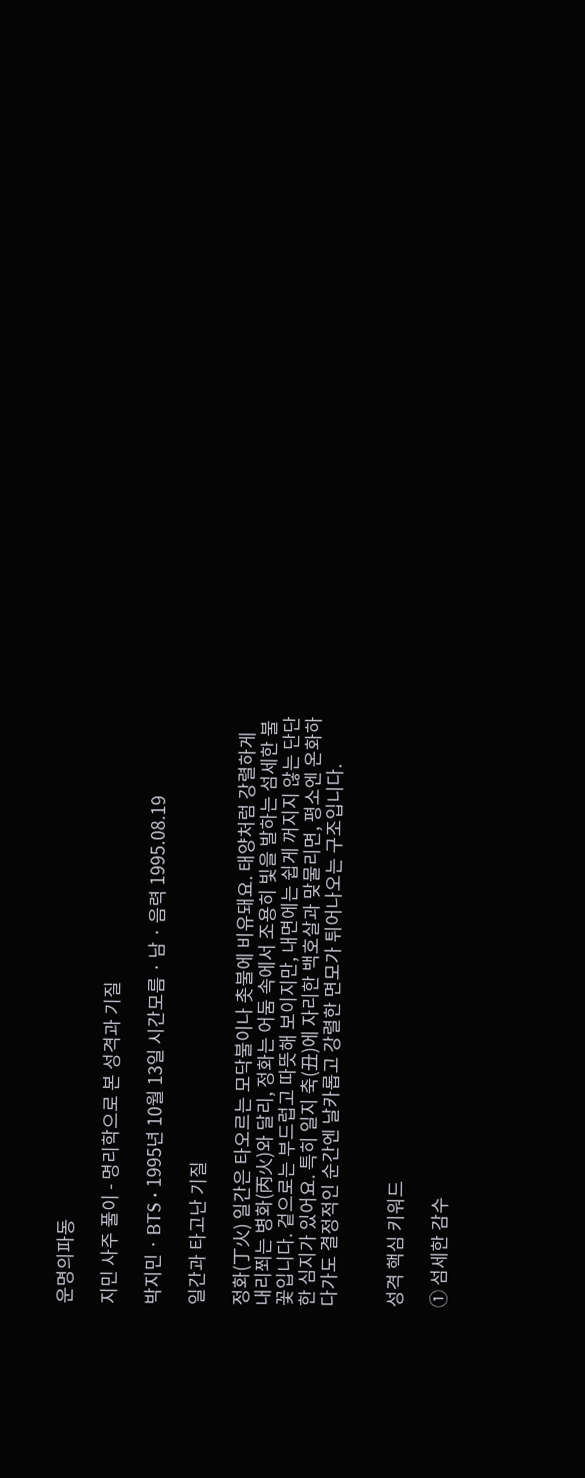운명의파동

지민 사주 풀이 - 명리학으로 본 성격과 기질

박지민 · BTS · 1995년 10월 13일 시간모름 · 남 · 음력 1995.08.19

일간과 타고난 기질

정화(丁火) 일간은 타오르는 모닥불이나 촛불에 비유돼요. 태양처럼 강렬하게 내리쬐는 병화(丙火)와 달리, 정화는 어둠 속에서 조용히 빛을 발하는 섬세한 불꽃입니다. 겉으로는 부드럽고 따뜻해 보이지만, 내면에는 쉽게 꺼지지 않는 단단한 심지가 있어요. 특히 일지 축(丑)에 자리한 백호살과 맞물리면, 평소엔 온화하다가도 결정적인 순간엔 날카롭고 강렬한 면모가 튀어나오는 구조입니다.


성격 핵심 키워드

① 섬세한 감수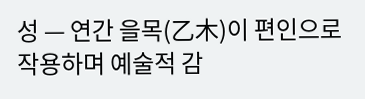성 — 연간 을목(乙木)이 편인으로 작용하며 예술적 감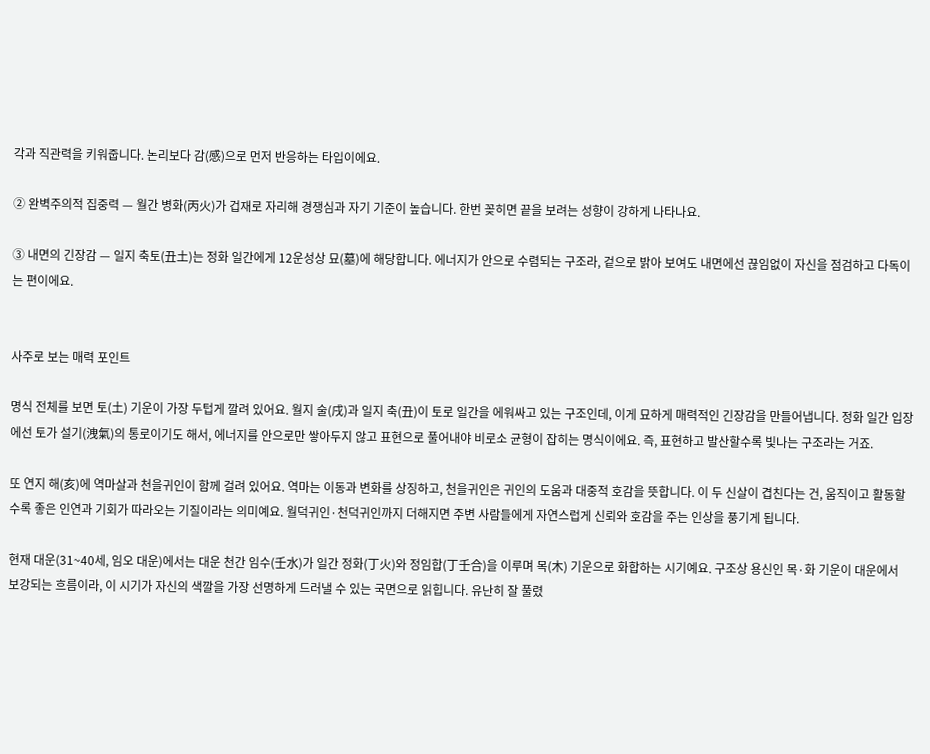각과 직관력을 키워줍니다. 논리보다 감(感)으로 먼저 반응하는 타입이에요.

② 완벽주의적 집중력 — 월간 병화(丙火)가 겁재로 자리해 경쟁심과 자기 기준이 높습니다. 한번 꽂히면 끝을 보려는 성향이 강하게 나타나요.

③ 내면의 긴장감 — 일지 축토(丑土)는 정화 일간에게 12운성상 묘(墓)에 해당합니다. 에너지가 안으로 수렴되는 구조라, 겉으로 밝아 보여도 내면에선 끊임없이 자신을 점검하고 다독이는 편이에요.


사주로 보는 매력 포인트

명식 전체를 보면 토(土) 기운이 가장 두텁게 깔려 있어요. 월지 술(戌)과 일지 축(丑)이 토로 일간을 에워싸고 있는 구조인데, 이게 묘하게 매력적인 긴장감을 만들어냅니다. 정화 일간 입장에선 토가 설기(洩氣)의 통로이기도 해서, 에너지를 안으로만 쌓아두지 않고 표현으로 풀어내야 비로소 균형이 잡히는 명식이에요. 즉, 표현하고 발산할수록 빛나는 구조라는 거죠.

또 연지 해(亥)에 역마살과 천을귀인이 함께 걸려 있어요. 역마는 이동과 변화를 상징하고, 천을귀인은 귀인의 도움과 대중적 호감을 뜻합니다. 이 두 신살이 겹친다는 건, 움직이고 활동할수록 좋은 인연과 기회가 따라오는 기질이라는 의미예요. 월덕귀인·천덕귀인까지 더해지면 주변 사람들에게 자연스럽게 신뢰와 호감을 주는 인상을 풍기게 됩니다.

현재 대운(31~40세, 임오 대운)에서는 대운 천간 임수(壬水)가 일간 정화(丁火)와 정임합(丁壬合)을 이루며 목(木) 기운으로 화합하는 시기예요. 구조상 용신인 목·화 기운이 대운에서 보강되는 흐름이라, 이 시기가 자신의 색깔을 가장 선명하게 드러낼 수 있는 국면으로 읽힙니다. 유난히 잘 풀렸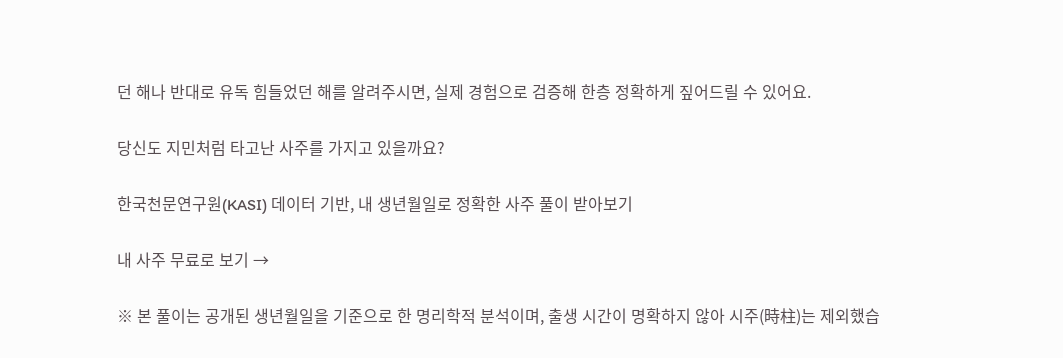던 해나 반대로 유독 힘들었던 해를 알려주시면, 실제 경험으로 검증해 한층 정확하게 짚어드릴 수 있어요.

당신도 지민처럼 타고난 사주를 가지고 있을까요?

한국천문연구원(KASI) 데이터 기반, 내 생년월일로 정확한 사주 풀이 받아보기

내 사주 무료로 보기 →

※ 본 풀이는 공개된 생년월일을 기준으로 한 명리학적 분석이며, 출생 시간이 명확하지 않아 시주(時柱)는 제외했습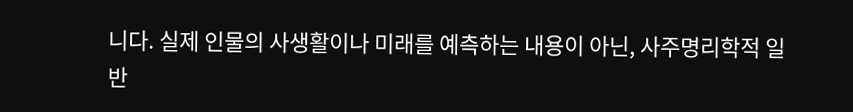니다. 실제 인물의 사생활이나 미래를 예측하는 내용이 아닌, 사주명리학적 일반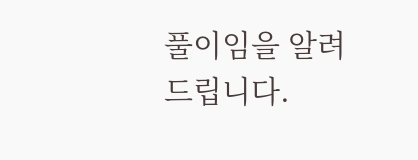풀이임을 알려드립니다.